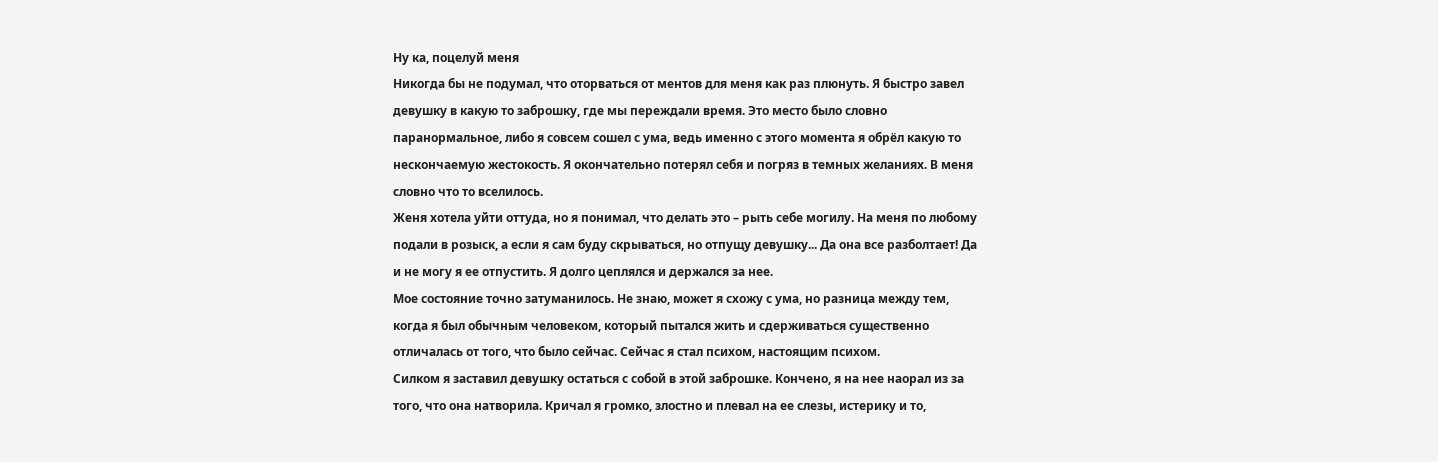Ну ка, поцелуй меня
Никогда бы не подумал, что оторваться от ментов для меня как раз плюнуть. Я быстро завел девушку в какую то заброшку, где мы переждали время. Это место было словно паранормальное, либо я совсем сошел с ума, ведь именно с этого момента я обрёл какую то нескончаемую жестокость. Я окончательно потерял себя и погряз в темных желаниях. В меня словно что то вселилось.
Женя хотела уйти оттуда, но я понимал, что делать это – рыть себе могилу. На меня по любому подали в розыск, а если я сам буду скрываться, но отпущу девушку... Да она все разболтает! Да и не могу я ее отпустить. Я долго цеплялся и держался за нее.
Мое состояние точно затуманилось. Не знаю, может я схожу с ума, но разница между тем, когда я был обычным человеком, который пытался жить и сдерживаться существенно отличалась от того, что было сейчас. Сейчас я стал психом, настоящим психом.
Силком я заставил девушку остаться с собой в этой заброшке. Кончено, я на нее наорал из за того, что она натворила. Кричал я громко, злостно и плевал на ее слезы, истерику и то,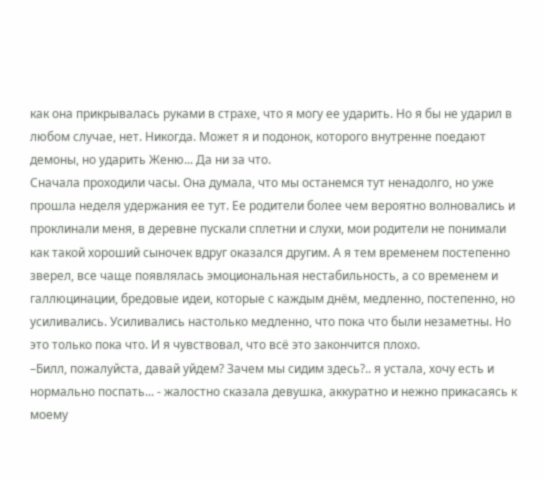как она прикрывалась руками в страхе, что я могу ее ударить. Но я бы не ударил в любом случае, нет. Никогда. Может я и подонок, которого внутренне поедают демоны, но ударить Женю... Да ни за что.
Сначала проходили часы. Она думала, что мы останемся тут ненадолго, но уже прошла неделя удержания ее тут. Ее родители более чем вероятно волновались и проклинали меня, в деревне пускали сплетни и слухи, мои родители не понимали как такой хороший сыночек вдруг оказался другим. А я тем временем постепенно зверел, все чаще появлялась эмоциональная нестабильность, а со временем и галлюцинации, бредовые идеи, которые с каждым днём, медленно, постепенно, но усиливались. Усиливались настолько медленно, что пока что были незаметны. Но это только пока что. И я чувствовал, что всё это закончится плохо.
–Билл, пожалуйста, давай уйдем? Зачем мы сидим здесь?.. я устала, хочу есть и нормально поспать... - жалостно сказала девушка, аккуратно и нежно прикасаясь к моему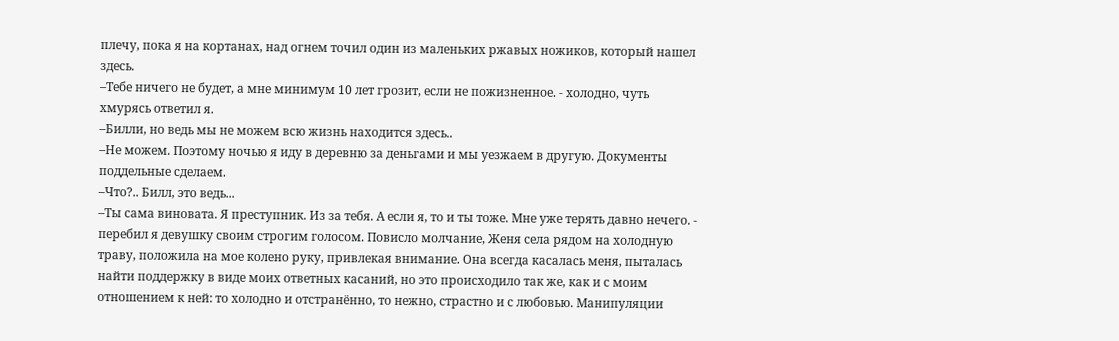плечу, пока я на кортанах, над огнем точил один из маленьких ржавых ножиков, который нашел здесь.
–Тебе ничего не будет, а мне минимум 10 лет грозит, если не пожизненное. - холодно, чуть хмурясь ответил я.
–Билли, но ведь мы не можем всю жизнь находится здесь..
–Не можем. Поэтому ночью я иду в деревню за деньгами и мы уезжаем в другую. Документы поддельные сделаем.
–Что?.. Билл, это ведь...
–Ты сама виновата. Я преступник. Из за тебя. А если я, то и ты тоже. Мне уже терять давно нечего. - перебил я девушку своим строгим голосом. Повисло молчание, Женя села рядом на холодную траву, положила на мое колено руку, привлекая внимание. Она всегда касалась меня, пыталась найти поддержку в виде моих ответных касаний, но это происходило так же, как и с моим отношением к ней: то холодно и отстранённо, то нежно, страстно и с любовью. Манипуляции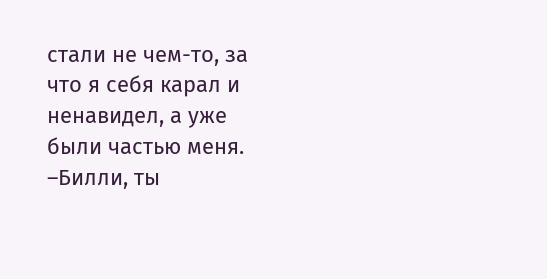стали не чем-то, за что я себя карал и ненавидел, а уже были частью меня.
–Билли, ты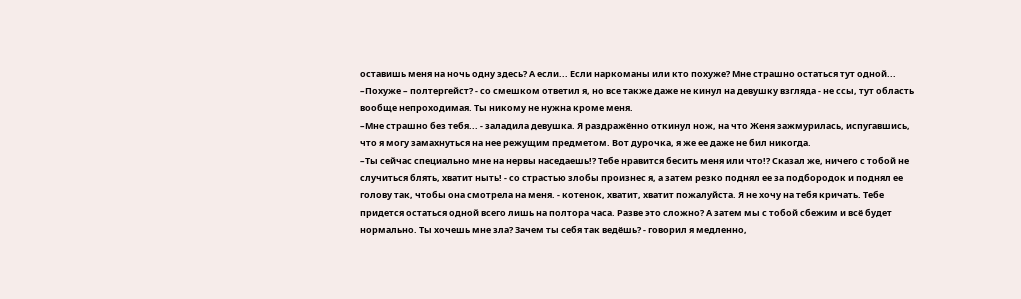оставишь меня на ночь одну здесь? А если... Если наркоманы или кто похуже? Мне страшно остаться тут одной...
–Похуже – полтергейст? - со смешком ответил я, но все также даже не кинул на девушку взгляда - не ссы, тут область вообще непроходимая. Ты никому не нужна кроме меня.
–Мне страшно без тебя... - заладила девушка. Я раздражённо откинул нож, на что Женя зажмурилась, испугавшись, что я могу замахнуться на нее режущим предметом. Вот дурочка, я же ее даже не бил никогда.
–Ты сейчас специально мне на нервы наседаешь!? Тебе нравится бесить меня или что!? Сказал же, ничего с тобой не случиться блять, хватит ныть! - со страстью злобы произнес я, а затем резко поднял ее за подбородок и поднял ее голову так, чтобы она смотрела на меня. - котенок, хватит, хватит пожалуйста. Я не хочу на тебя кричать. Тебе придется остаться одной всего лишь на полтора часа. Разве это сложно? А затем мы с тобой сбежим и всё будет нормально. Ты хочешь мне зла? Зачем ты себя так ведёшь? - говорил я медленно,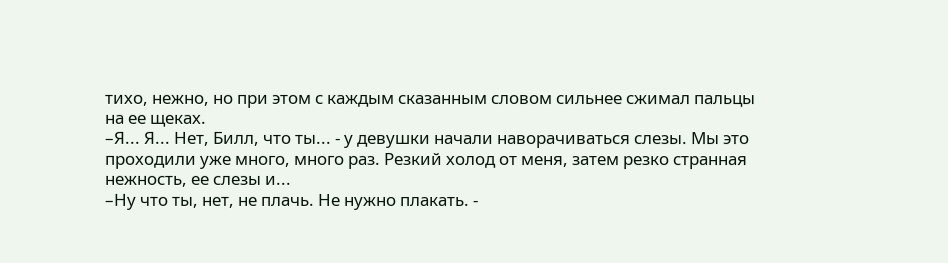тихо, нежно, но при этом с каждым сказанным словом сильнее сжимал пальцы на ее щеках.
–Я... Я... Нет, Билл, что ты... - у девушки начали наворачиваться слезы. Мы это проходили уже много, много раз. Резкий холод от меня, затем резко странная нежность, ее слезы и...
–Ну что ты, нет, не плачь. Не нужно плакать. -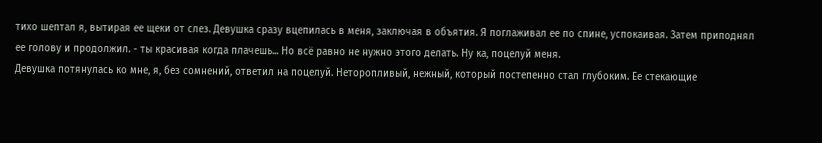тихо шептал я, вытирая ее щеки от слез. Девушка сразу вцепилась в меня, заключая в объятия. Я поглаживал ее по спине, успокаивая. Затем приподнял ее голову и продолжил. - ты красивая когда плачешь... Но всё равно не нужно этого делать. Ну ка, поцелуй меня.
Девушка потянулась ко мне, я, без сомнений, ответил на поцелуй. Неторопливый, нежный, который постепенно стал глубоким. Ее стекающие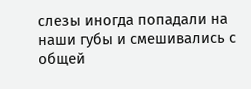слезы иногда попадали на наши губы и смешивались с общей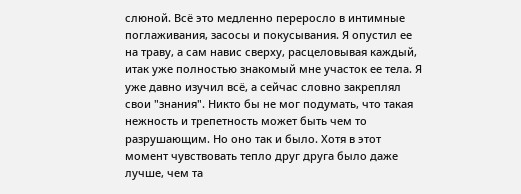слюной. Всё это медленно переросло в интимные поглаживания, засосы и покусывания. Я опустил ее на траву, а сам навис сверху, расцеловывая каждый, итак уже полностью знакомый мне участок ее тела. Я уже давно изучил всё, а сейчас словно закреплял свои "знания". Никто бы не мог подумать, что такая нежность и трепетность может быть чем то разрушающим. Но оно так и было. Хотя в этот момент чувствовать тепло друг друга было даже лучше, чем та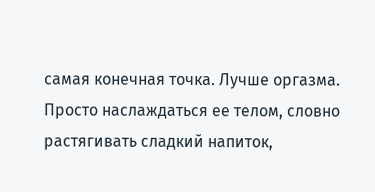самая конечная точка. Лучше оргазма. Просто наслаждаться ее телом, словно растягивать сладкий напиток,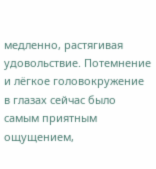медленно, растягивая удовольствие. Потемнение и лёгкое головокружение в глазах сейчас было самым приятным ощущением,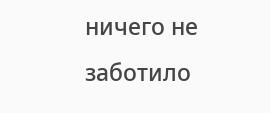ничего не заботило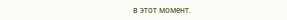в этот момент.